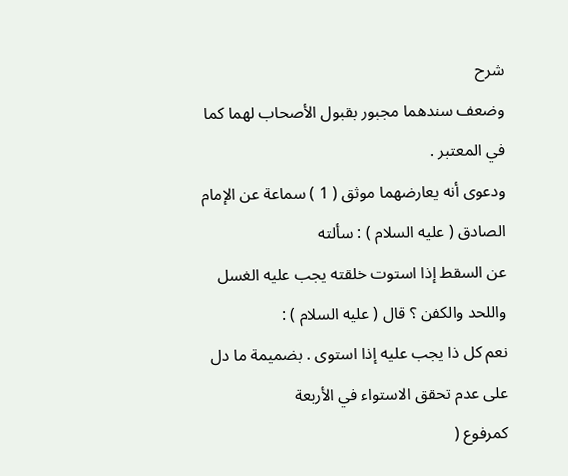شرح
وضعف سندهما مجبور بقبول الأصحاب لهما كما في المعتبر .
ودعوى أنه يعارضهما موثق ( 1 ) سماعة عن الإمام الصادق ( عليه السلام ) : سألته
عن السقط إذا استوت خلقته يجب عليه الغسل واللحد والكفن ؟ قال ( عليه السلام ) :
نعم كل ذا يجب عليه إذا استوى . بضميمة ما دل على عدم تحقق الاستواء في الأربعة
كمرفوع (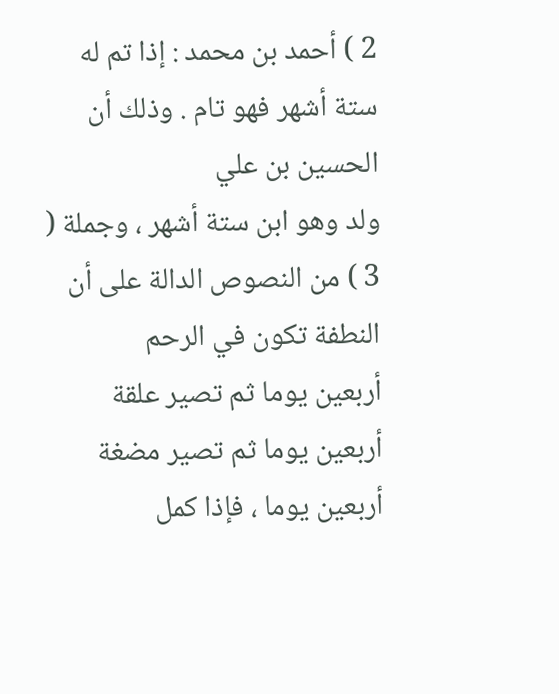2 ) أحمد بن محمد : إذا تم له ستة أشهر فهو تام . وذلك أن الحسين بن علي
ولد وهو ابن ستة أشهر ، وجملة ( 3 ) من النصوص الدالة على أن النطفة تكون في الرحم
أربعين يوما ثم تصير علقة أربعين يوما ثم تصير مضغة أربعين يوما ، فإذا كمل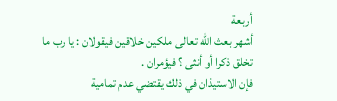أربعة
أشهر بعث الله تعالى ملكين خلاقين فيقولان : يا رب ما تخلق ذكرا أو أنثى ؟ فيؤمران .
فإن الاستيذان في ذلك يقتضي عدم تمامية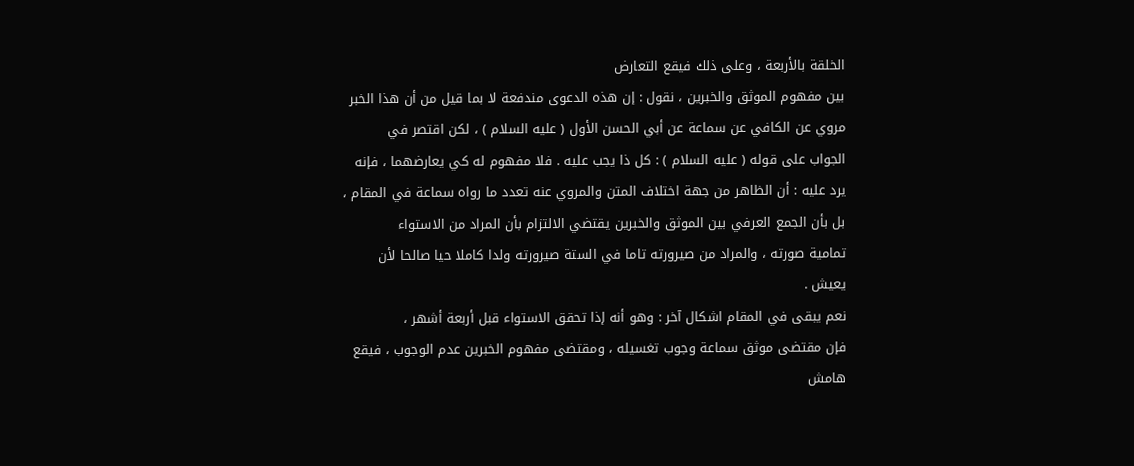الخلقة بالأربعة ، وعلى ذلك فيقع التعارض
بين مفهوم الموثق والخبرين ، نقول : إن هذه الدعوى مندفعة لا بما قيل من أن هذا الخبر
مروي عن الكافي عن سماعة عن أبي الحسن الأول ( عليه السلام ) ، لكن اقتصر في
الجواب على قوله ( عليه السلام ) : كل ذا يجب عليه . فلا مفهوم له كي يعارضهما ، فإنه
يرد عليه : أن الظاهر من جهة اختلاف المتن والمروي عنه تعدد ما رواه سماعة في المقام ،
بل بأن الجمع العرفي بين الموثق والخبرين يقتضي الالتزام بأن المراد من الاستواء
تمامية صورته ، والمراد من صيرورته تاما في الستة صيرورته ولدا كاملا حيا صالحا لأن
يعيش .
نعم يبقى في المقام اشكال آخر : وهو أنه إذا تحقق الاستواء قبل أربعة أشهر ،
فإن مقتضى موثق سماعة وجوب تغسيله ، ومقتضى مفهوم الخبرين عدم الوجوب ، فيقع
هامش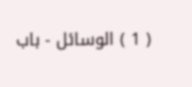( 1 ) الوسائل - باب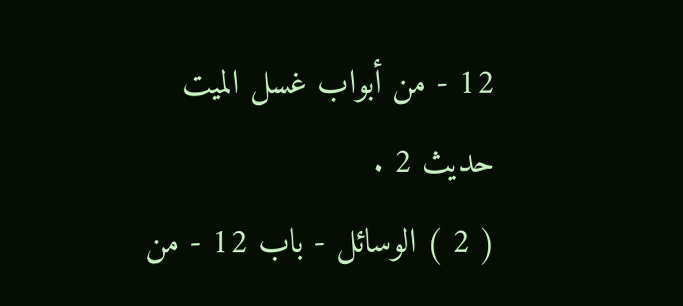12 - من أبواب غسل الميت حديث 2 .
( 2 ) الوسائل - باب 12 - من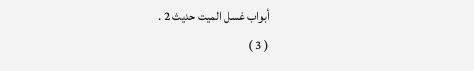أبواب غسل الميت حديث 2 .
( 3 )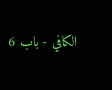الكافي - باب 6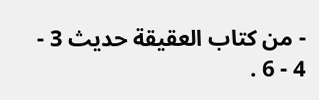- من كتاب العقيقة حديث 3 - 4 - 6 .